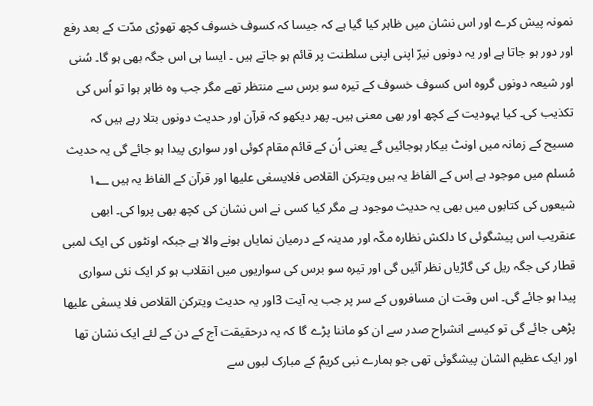نمونہ پیش کرے اور اس نشان میں ظاہر کیا گیا ہے کہ جیسا کہ کسوف خسوف کچھ تھوڑی مدّت کے بعد رفع اور دور ہو جاتا ہے اور یہ دونوں نیرّ اپنی اپنی سلطنت پر قائم ہو جاتے ہیں ۔ ایسا ہی اس جگہ بھی ہو گا۔ سُنی اور شیعہ دونوں گروہ اس کسوف خسوف کے تیرہ سو برس سے منتظر تھے مگر جب وہ ظاہر ہوا تو اُس کی تکذیب کی۔ کیا یہودیت کے کچھ اور بھی معنی ہیں۔ پھر دیکھو کہ قرآن اور حدیث دونوں بتلا رہے ہیں کہ مسیح کے زمانہ میں اونٹ بیکار ہوجائیں گے یعنی اُن کے قائم مقام کوئی اور سواری پیدا ہو جائے گی یہ حدیث مُسلم میں موجود ہے اِس کے الفاظ یہ ہیں ویترکن القلاص فلایسعٰی علیھا اور قرآن کے الفاظ یہ ہیں ۱؂ شیعوں کی کتابوں میں بھی یہ حدیث موجود ہے مگر کیا کسی نے اس نشان کی کچھ بھی پروا کی۔ ابھی عنقریب اس پیشگوئی کا دلکش نظارہ مکّہ اور مدینہ کے درمیان نمایاں ہونے والا ہے جبکہ اونٹوں کی ایک لمبی قطار کی جگہ ریل کی گاڑیاں نظر آئیں گی اور تیرہ سو برس کی سواریوں میں انقلاب ہو کر ایک نئی سواری پیدا ہو جائے گی۔ اس وقت ان مسافروں کے سر پر جب یہ آیت 3اور یہ حدیث ویترکن القلاص فلا یسعٰی علیھا پڑھی جائے گی تو کیسے انشراح صدر سے ان کو ماننا پڑے گا کہ یہ درحقیقت آج کے دن کے لئے ایک نشان تھا اور ایک عظیم الشان پیشگوئی تھی جو ہمارے نبی کریمؐ کے مبارک لبوں سے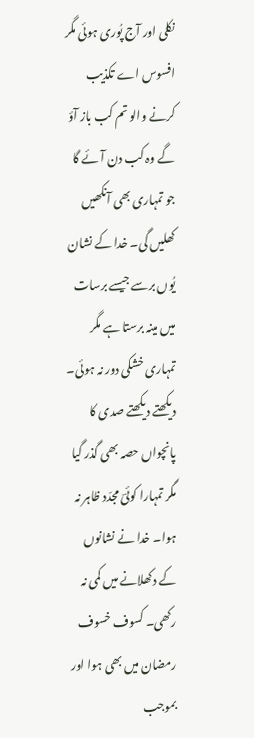نکلی اور آج پُوری ہوئی مگر افسوس اے تکذیب کرنے والو تم کب باز آؤ گے وہ کب دن آئے گا جو تمہاری بھی آنکھیں کھلیں گی۔ خدا کے نشان یُوں برسے جیسے برسات میں مینہ برستا ہے مگر تمہاری خشکی دور نہ ہوئی۔ دیکھتے دیکھتے صدی کا پانچواں حصہ بھی گذر گیا مگر تمہارا کوئیؔ مجدّد ظاہر نہ ہوا۔ خدا نے نشانوں کے دکھلانے میں کمی نہ رکھی۔ کسوف خسوف رمضان میں بھی ہوا اور بموجب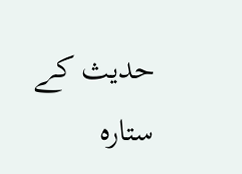حدیث کے ستارہ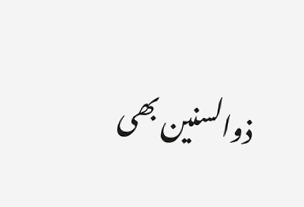ذوالسنین بھی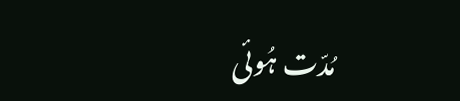مُدّت ہُوئی